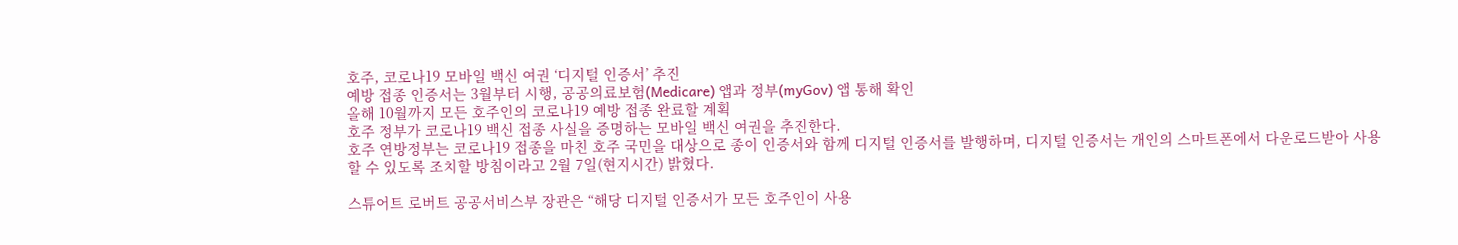호주, 코로나19 모바일 백신 여권 ‘디지털 인증서’ 추진
예방 접종 인증서는 3월부터 시행, 공공의료보험(Medicare) 앱과 정부(myGov) 앱 통해 확인
올해 10월까지 모든 호주인의 코로나19 예방 접종 완료할 계획
호주 정부가 코로나19 백신 접종 사실을 증명하는 모바일 백신 여권을 추진한다.
호주 연방정부는 코로나19 접종을 마친 호주 국민을 대상으로 종이 인증서와 함께 디지털 인증서를 발행하며, 디지털 인증서는 개인의 스마트폰에서 다운로드받아 사용할 수 있도록 조치할 방침이라고 2월 7일(현지시간) 밝혔다.

스튜어트 로버트 공공서비스부 장관은 “해당 디지털 인증서가 모든 호주인이 사용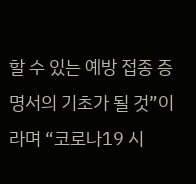할 수 있는 예방 접종 증명서의 기초가 될 것”이라며 “코로나19 시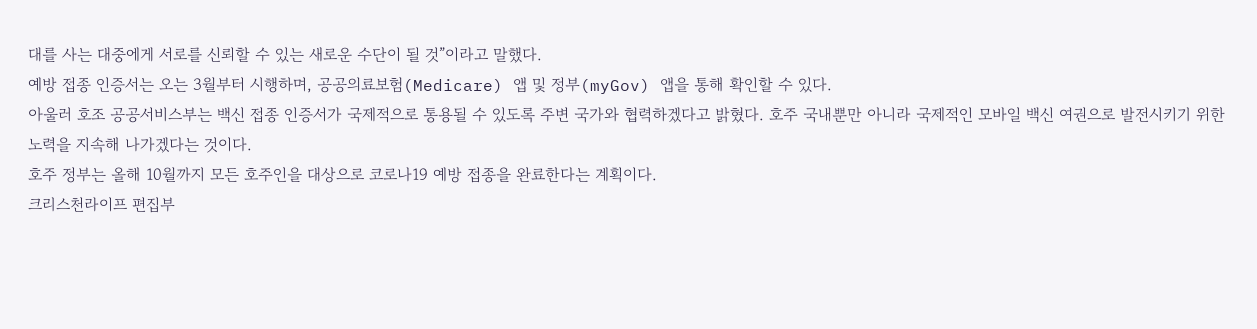대를 사는 대중에게 서로를 신뢰할 수 있는 새로운 수단이 될 것”이라고 말했다.
예방 접종 인증서는 오는 3월부터 시행하며, 공공의료보험(Medicare) 앱 및 정부(myGov) 앱을 통해 확인할 수 있다.
아울러 호조 공공서비스부는 백신 접종 인증서가 국제적으로 통용될 수 있도록 주변 국가와 협력하겠다고 밝혔다. 호주 국내뿐만 아니라 국제적인 모바일 백신 여권으로 발전시키기 위한 노력을 지속해 나가겠다는 것이다.
호주 정부는 올해 10월까지 모든 호주인을 대상으로 코로나19 예방 접종을 완료한다는 계획이다.
크리스천라이프 편집부